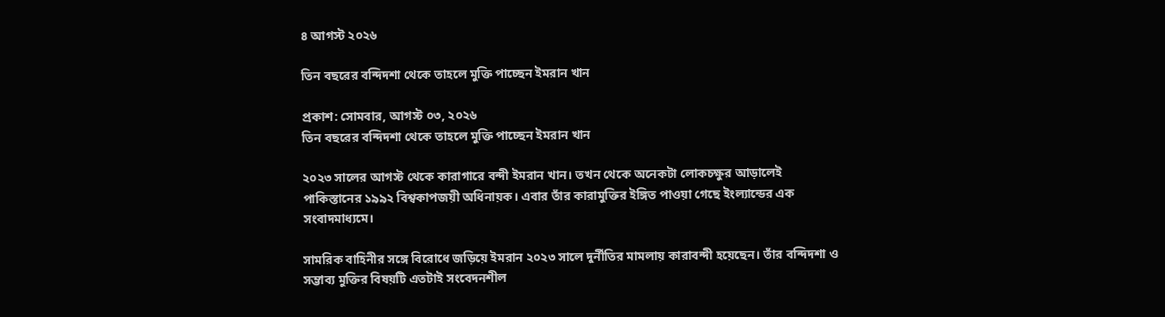৪ আগস্ট ২০২৬

তিন বছরের বন্দিদশা থেকে তাহলে মুক্তি পাচ্ছেন ইমরান খান

প্রকাশ: সোমবার, আগস্ট ০৩, ২০২৬
তিন বছরের বন্দিদশা থেকে তাহলে মুক্তি পাচ্ছেন ইমরান খান

২০২৩ সালের আগস্ট থেকে কারাগারে বন্দী ইমরান খান। তখন থেকে অনেকটা লোকচক্ষুর আড়ালেই পাকিস্তানের ১৯৯২ বিশ্বকাপজয়ী অধিনায়ক। এবার তাঁর কারামুক্তির ইঙ্গিত পাওয়া গেছে ইংল্যান্ডের এক সংবাদমাধ্যমে।

সামরিক বাহিনীর সঙ্গে বিরোধে জড়িয়ে ইমরান ২০২৩ সালে দুর্নীতির মামলায় কারাবন্দী হয়েছেন। তাঁর বন্দিদশা ও সম্ভাব্য মুক্তির বিষয়টি এতটাই সংবেদনশীল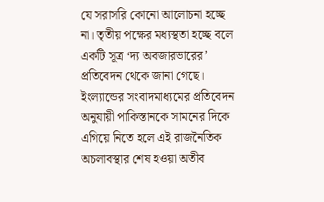যে সরাসরি কোনো আলোচনা হচ্ছে না। তৃতীয় পক্ষের মধ্যস্থতা হচ্ছে বলে একটি সূত্র ‘দ্য অবজারভারের’ প্রতিবেদন থেকে জানা গেছে। ইংল্যান্ডের সংবাদমাধ্যমের প্রতিবেদন অনুযায়ী পাকিস্তানকে সামনের দিকে এগিয়ে নিতে হলে এই রাজনৈতিক অচলাবস্থার শেষ হওয়া অতীব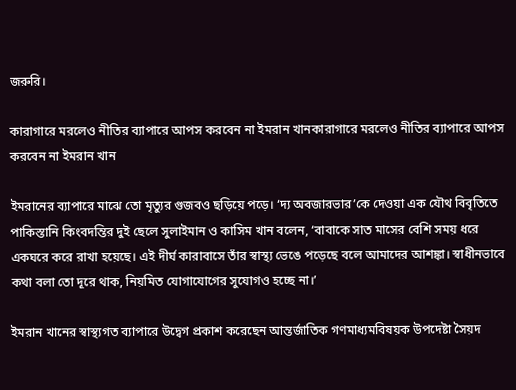জরুরি।

কারাগারে মরলেও নীতির ব্যাপারে আপস করবেন না ইমরান খানকারাগারে মরলেও নীতির ব্যাপারে আপস করবেন না ইমরান খান

ইমরানের ব্যাপারে মাঝে তো মৃত্যুর গুজবও ছড়িয়ে পড়ে। ‘দ্য অবজারভার’কে দেওয়া এক যৌথ বিবৃতিতে পাকিস্তানি কিংবদন্তির দুই ছেলে সুলাইমান ও কাসিম খান বলেন, ‘বাবাকে সাত মাসের বেশি সময় ধরে একঘরে করে রাখা হয়েছে। এই দীর্ঘ কারাবাসে তাঁর স্বাস্থ্য ভেঙে পড়েছে বলে আমাদের আশঙ্কা। স্বাধীনভাবে কথা বলা তো দূরে থাক, নিয়মিত যোগাযোগের সুযোগও হচ্ছে না।’

ইমরান খানের স্বাস্থ্যগত ব্যাপারে উদ্বেগ প্রকাশ করেছেন আন্তর্জাতিক গণমাধ্যমবিষয়ক উপদেষ্টা সৈয়দ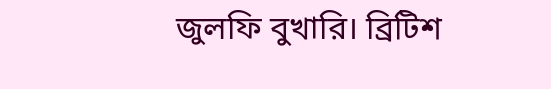জুলফি বুখারি। ব্রিটিশ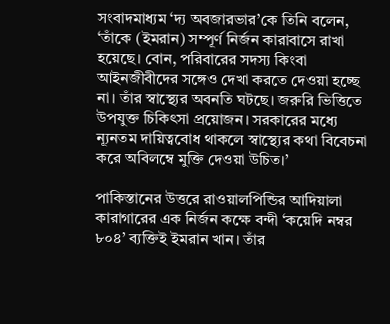সংবাদমাধ্যম ‘দ্য অবজারভার’কে তিনি বলেন, ‘তাঁকে (ইমরান) সম্পূর্ণ নির্জন কারাবাসে রাখা হয়েছে। বোন, পরিবারের সদস্য কিংবা আইনজীবীদের সঙ্গেও দেখা করতে দেওয়া হচ্ছে না। তাঁর স্বাস্থ্যের অবনতি ঘটছে। জরুরি ভিত্তিতে উপযুক্ত চিকিৎসা প্রয়োজন। সরকারের মধ্যে ন্যূনতম দায়িত্ববোধ থাকলে স্বাস্থ্যের কথা বিবেচনা করে অবিলম্বে মুক্তি দেওয়া উচিত।’

পাকিস্তানের উত্তরে রাওয়ালপিন্ডির আদিয়ালা কারাগারের এক নির্জন কক্ষে বন্দী ‘কয়েদি নম্বর ৮০৪’ ব্যক্তিই ইমরান খান। তাঁর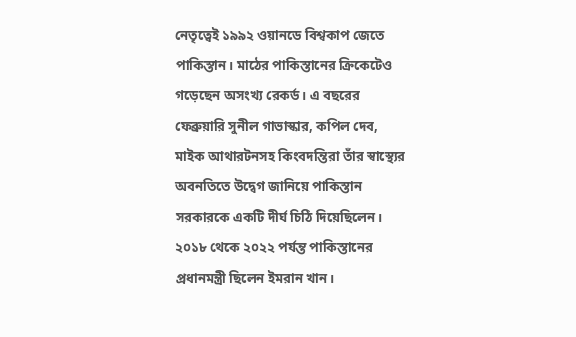নেতৃত্বেই ১৯৯২ ওয়ানডে বিশ্বকাপ জেতে পাকিস্তান। মাঠের পাকিস্তানের ক্রিকেটেও গড়েছেন অসংখ্য রেকর্ড। এ বছরের ফেব্রুয়ারি সুনীল গাভাস্কার, কপিল দেব, মাইক আথারটনসহ কিংবদন্তিরা তাঁর স্বাস্থ্যের অবনতিতে উদ্বেগ জানিয়ে পাকিস্তান সরকারকে একটি দীর্ঘ চিঠি দিয়েছিলেন। ২০১৮ থেকে ২০২২ পর্যন্ত পাকিস্তানের প্রধানমন্ত্রী ছিলেন ইমরান খান।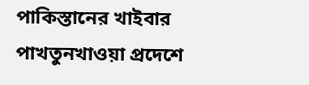পাকিস্তানের খাইবার পাখতুনখাওয়া প্রদেশে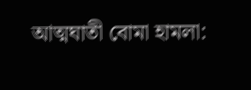আত্মঘাতী বোমা হামলা: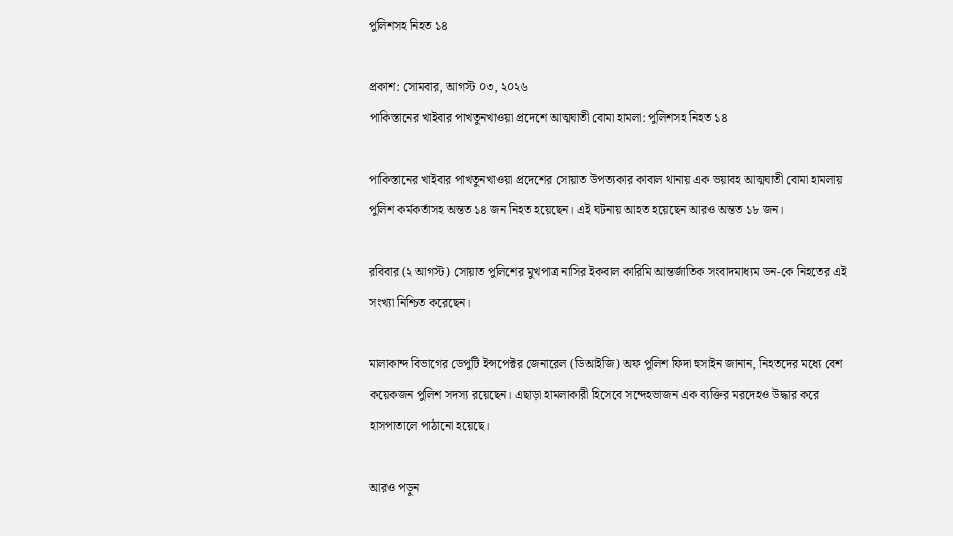পুলিশসহ নিহত ১৪

প্রকাশ: সোমবার, আগস্ট ০৩, ২০২৬
পাকিস্তানের খাইবার পাখতুনখাওয়া প্রদেশে আত্মঘাতী বোমা হামলা: পুলিশসহ নিহত ১৪

পাকিস্তানের খাইবার পাখতুনখাওয়া প্রদেশের সোয়াত উপত্যকার কাবাল থানায় এক ভয়াবহ আত্মঘাতী বোমা হামলায় পুলিশ কর্মকর্তাসহ অন্তত ১৪ জন নিহত হয়েছেন। এই ঘটনায় আহত হয়েছেন আরও অন্তত ১৮ জন।

রবিবার (২ আগস্ট) সোয়াত পুলিশের মুখপাত্র নাসির ইকবাল কারিমি আন্তর্জাতিক সংবাদমাধ্যম ডন-কে নিহতের এই সংখ্যা নিশ্চিত করেছেন।

মালাকান্দ বিভাগের ডেপুটি ইন্সপেক্টর জেনারেল (ডিআইজি) অফ পুলিশ ফিদা হুসাইন জানান, নিহতদের মধ্যে বেশ কয়েকজন পুলিশ সদস্য রয়েছেন। এছাড়া হামলাকারী হিসেবে সন্দেহভাজন এক ব্যক্তির মরদেহও উদ্ধার করে হাসপাতালে পাঠানো হয়েছে।

আরও পড়ুন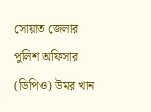সোয়াত জেলার পুলিশ অফিসার (ডিপিও) উমর খান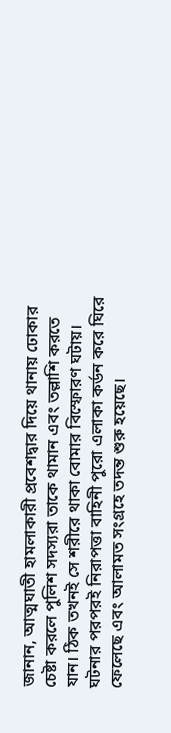জানান, আত্মঘাতী হামলাকারী প্রবেশদ্বার দিয়ে থানায় ঢোকার চেষ্টা করলে পুলিশ সদস্যরা তাকে থামান এবং তল্লাশি করতে যান। ঠিক তখনই সে শরীরে থাকা বোমার বিস্ফোরণ ঘটায়। ঘটনার পরপরই নিরাপত্তা বাহিনী পুরো এলাকা কর্ডন করে ঘিরে ফেলেছে এবং আলামত সংগ্রহে তদন্ত শুরু হয়েছে।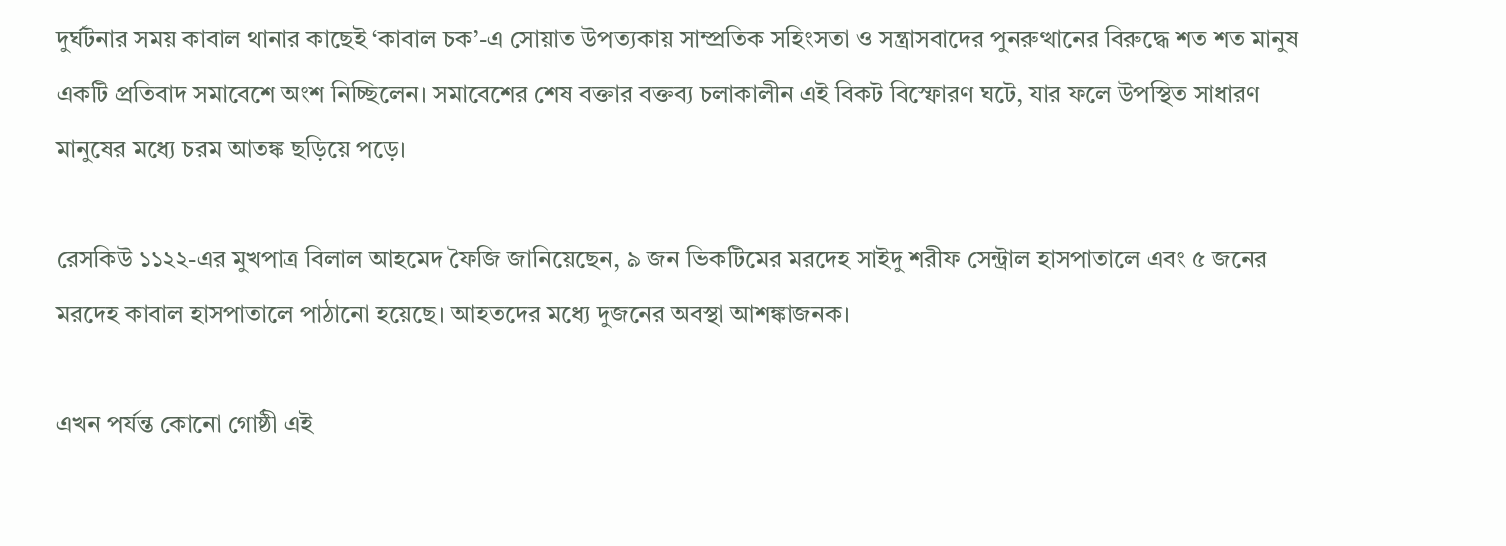দুর্ঘটনার সময় কাবাল থানার কাছেই ‘কাবাল চক’-এ সোয়াত উপত্যকায় সাম্প্রতিক সহিংসতা ও সন্ত্রাসবাদের পুনরুত্থানের বিরুদ্ধে শত শত মানুষ একটি প্রতিবাদ সমাবেশে অংশ নিচ্ছিলেন। সমাবেশের শেষ বক্তার বক্তব্য চলাকালীন এই বিকট বিস্ফোরণ ঘটে, যার ফলে উপস্থিত সাধারণ মানুষের মধ্যে চরম আতঙ্ক ছড়িয়ে পড়ে।

রেসকিউ ১১২২-এর মুখপাত্র বিলাল আহমেদ ফৈজি জানিয়েছেন, ৯ জন ভিকটিমের মরদেহ সাইদু শরীফ সেন্ট্রাল হাসপাতালে এবং ৫ জনের মরদেহ কাবাল হাসপাতালে পাঠানো হয়েছে। আহতদের মধ্যে দুজনের অবস্থা আশঙ্কাজনক।

এখন পর্যন্ত কোনো গোষ্ঠী এই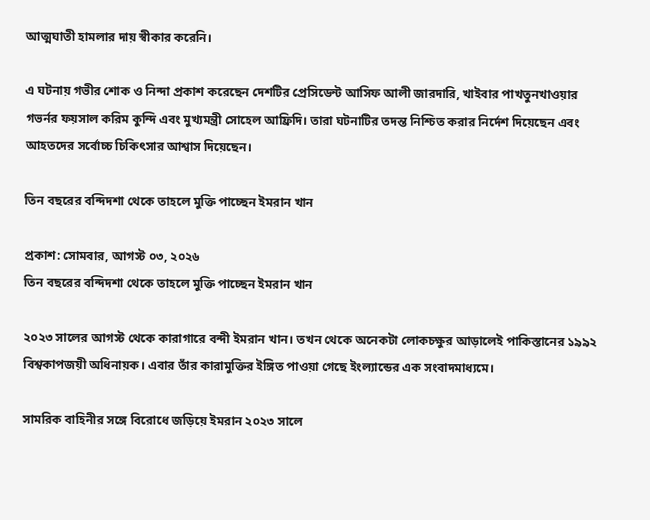আত্মঘাতী হামলার দায় স্বীকার করেনি।

এ ঘটনায় গভীর শোক ও নিন্দা প্রকাশ করেছেন দেশটির প্রেসিডেন্ট আসিফ আলী জারদারি, খাইবার পাখতুনখাওয়ার গভর্নর ফয়সাল করিম কুন্দি এবং মুখ্যমন্ত্রী সোহেল আফ্রিদি। তারা ঘটনাটির তদন্ত নিশ্চিত করার নির্দেশ দিয়েছেন এবং আহতদের সর্বোচ্চ চিকিৎসার আশ্বাস দিয়েছেন।

তিন বছরের বন্দিদশা থেকে তাহলে মুক্তি পাচ্ছেন ইমরান খান

প্রকাশ: সোমবার, আগস্ট ০৩, ২০২৬
তিন বছরের বন্দিদশা থেকে তাহলে মুক্তি পাচ্ছেন ইমরান খান

২০২৩ সালের আগস্ট থেকে কারাগারে বন্দী ইমরান খান। তখন থেকে অনেকটা লোকচক্ষুর আড়ালেই পাকিস্তানের ১৯৯২ বিশ্বকাপজয়ী অধিনায়ক। এবার তাঁর কারামুক্তির ইঙ্গিত পাওয়া গেছে ইংল্যান্ডের এক সংবাদমাধ্যমে।

সামরিক বাহিনীর সঙ্গে বিরোধে জড়িয়ে ইমরান ২০২৩ সালে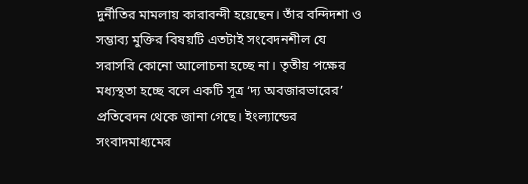দুর্নীতির মামলায় কারাবন্দী হয়েছেন। তাঁর বন্দিদশা ও সম্ভাব্য মুক্তির বিষয়টি এতটাই সংবেদনশীল যে সরাসরি কোনো আলোচনা হচ্ছে না। তৃতীয় পক্ষের মধ্যস্থতা হচ্ছে বলে একটি সূত্র ‘দ্য অবজারভারের’ প্রতিবেদন থেকে জানা গেছে। ইংল্যান্ডের সংবাদমাধ্যমের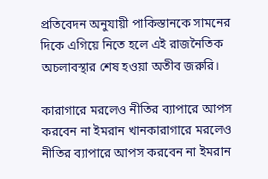প্রতিবেদন অনুযায়ী পাকিস্তানকে সামনের দিকে এগিয়ে নিতে হলে এই রাজনৈতিক অচলাবস্থার শেষ হওয়া অতীব জরুরি।

কারাগারে মরলেও নীতির ব্যাপারে আপস করবেন না ইমরান খানকারাগারে মরলেও নীতির ব্যাপারে আপস করবেন না ইমরান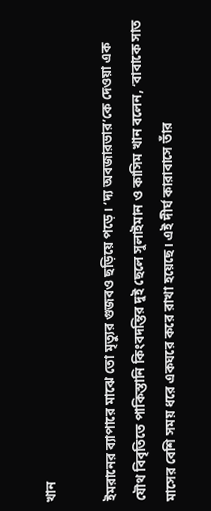খান

ইমরানের ব্যাপারে মাঝে তো মৃত্যুর গুজবও ছড়িয়ে পড়ে। ‘দ্য অবজারভার’কে দেওয়া এক যৌথ বিবৃতিতে পাকিস্তানি কিংবদন্তির দুই ছেলে সুলাইমান ও কাসিম খান বলেন, ‘বাবাকে সাত মাসের বেশি সময় ধরে একঘরে করে রাখা হয়েছে। এই দীর্ঘ কারাবাসে তাঁর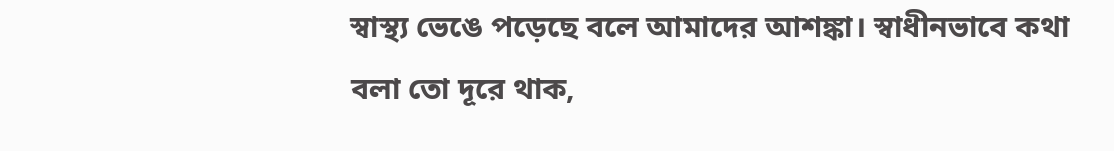স্বাস্থ্য ভেঙে পড়েছে বলে আমাদের আশঙ্কা। স্বাধীনভাবে কথা বলা তো দূরে থাক,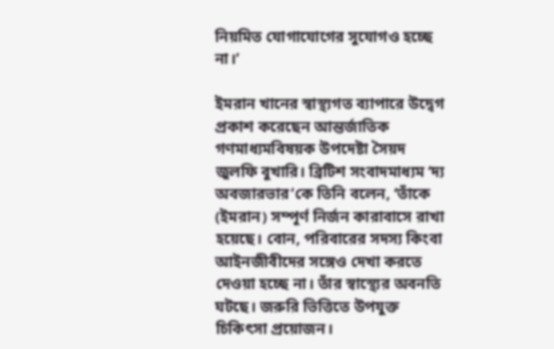নিয়মিত যোগাযোগের সুযোগও হচ্ছে না।’

ইমরান খানের স্বাস্থ্যগত ব্যাপারে উদ্বেগ প্রকাশ করেছেন আন্তর্জাতিক গণমাধ্যমবিষয়ক উপদেষ্টা সৈয়দ জুলফি বুখারি। ব্রিটিশ সংবাদমাধ্যম ‘দ্য অবজারভার’কে তিনি বলেন, ‘তাঁকে (ইমরান) সম্পূর্ণ নির্জন কারাবাসে রাখা হয়েছে। বোন, পরিবারের সদস্য কিংবা আইনজীবীদের সঙ্গেও দেখা করতে দেওয়া হচ্ছে না। তাঁর স্বাস্থ্যের অবনতি ঘটছে। জরুরি ভিত্তিতে উপযুক্ত চিকিৎসা প্রয়োজন।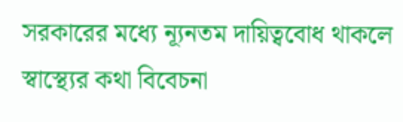সরকারের মধ্যে ন্যূনতম দায়িত্ববোধ থাকলে স্বাস্থ্যের কথা বিবেচনা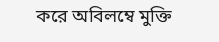করে অবিলম্বে মুক্তি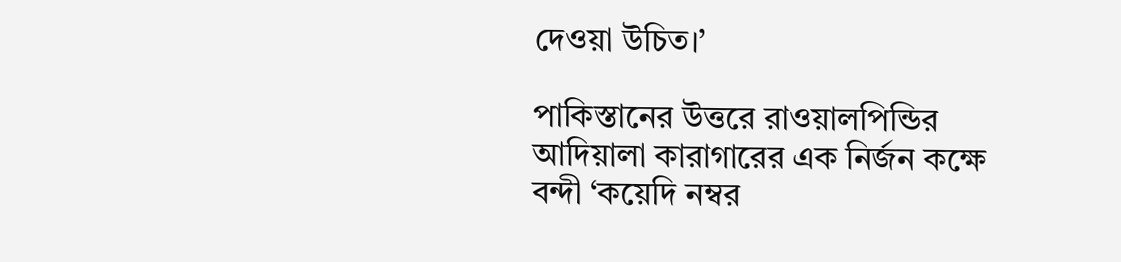দেওয়া উচিত।’

পাকিস্তানের উত্তরে রাওয়ালপিন্ডির আদিয়ালা কারাগারের এক নির্জন কক্ষে বন্দী ‘কয়েদি নম্বর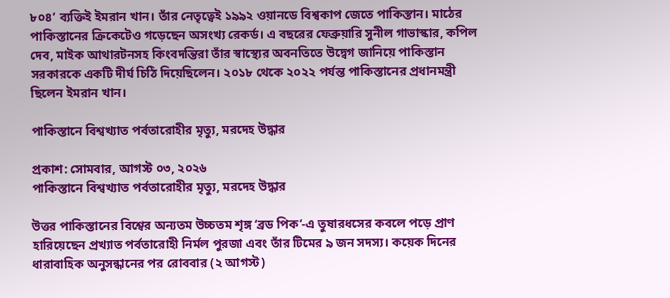৮০৪’ ব্যক্তিই ইমরান খান। তাঁর নেতৃত্বেই ১৯৯২ ওয়ানডে বিশ্বকাপ জেতে পাকিস্তান। মাঠের পাকিস্তানের ক্রিকেটেও গড়েছেন অসংখ্য রেকর্ড। এ বছরের ফেব্রুয়ারি সুনীল গাভাস্কার, কপিল দেব, মাইক আথারটনসহ কিংবদন্তিরা তাঁর স্বাস্থ্যের অবনতিতে উদ্বেগ জানিয়ে পাকিস্তান সরকারকে একটি দীর্ঘ চিঠি দিয়েছিলেন। ২০১৮ থেকে ২০২২ পর্যন্ত পাকিস্তানের প্রধানমন্ত্রী ছিলেন ইমরান খান।

পাকিস্তানে বিশ্বখ্যাত পর্বতারোহীর মৃত্যু, মরদেহ উদ্ধার

প্রকাশ: সোমবার, আগস্ট ০৩, ২০২৬
পাকিস্তানে বিশ্বখ্যাত পর্বতারোহীর মৃত্যু, মরদেহ উদ্ধার

উত্তর পাকিস্তানের বিশ্বের অন্যতম উচ্চতম শৃঙ্গ ‘ব্রড পিক’-এ তুষারধসের কবলে পড়ে প্রাণ হারিয়েছেন প্রখ্যাত পর্বতারোহী নির্মল পুরজা এবং তাঁর টিমের ৯ জন সদস্য। কয়েক দিনের ধারাবাহিক অনুসন্ধানের পর রোববার (২ আগস্ট)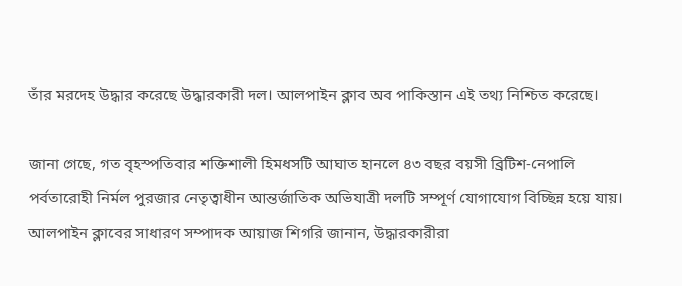তাঁর মরদেহ উদ্ধার করেছে উদ্ধারকারী দল। আলপাইন ক্লাব অব পাকিস্তান এই তথ্য নিশ্চিত করেছে।

জানা গেছে, গত বৃহস্পতিবার শক্তিশালী হিমধসটি আঘাত হানলে ৪৩ বছর বয়সী ব্রিটিশ-নেপালি পর্বতারোহী নির্মল পুরজার নেতৃত্বাধীন আন্তর্জাতিক অভিযাত্রী দলটি সম্পূর্ণ যোগাযোগ বিচ্ছিন্ন হয়ে যায়। আলপাইন ক্লাবের সাধারণ সম্পাদক আয়াজ শিগরি জানান, উদ্ধারকারীরা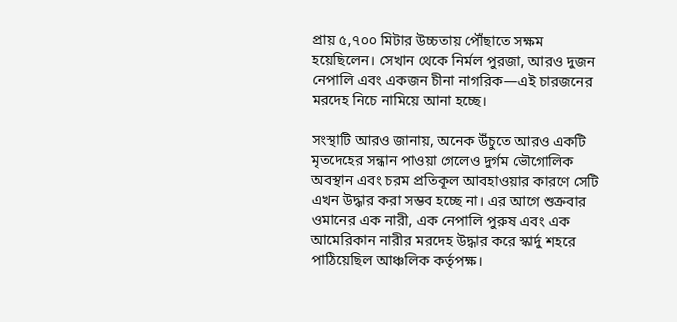প্রায় ৫,৭০০ মিটার উচ্চতায় পৌঁছাতে সক্ষম হয়েছিলেন। সেখান থেকে নির্মল পুরজা, আরও দুজন নেপালি এবং একজন চীনা নাগরিক—এই চারজনের মরদেহ নিচে নামিয়ে আনা হচ্ছে।

সংস্থাটি আরও জানায়, অনেক উঁচুতে আরও একটি মৃতদেহের সন্ধান পাওয়া গেলেও দুর্গম ভৌগোলিক অবস্থান এবং চরম প্রতিকূল আবহাওয়ার কারণে সেটি এখন উদ্ধার করা সম্ভব হচ্ছে না। এর আগে শুক্রবার ওমানের এক নারী, এক নেপালি পুরুষ এবং এক আমেরিকান নারীর মরদেহ উদ্ধার করে স্কার্দু শহরে পাঠিয়েছিল আঞ্চলিক কর্তৃপক্ষ।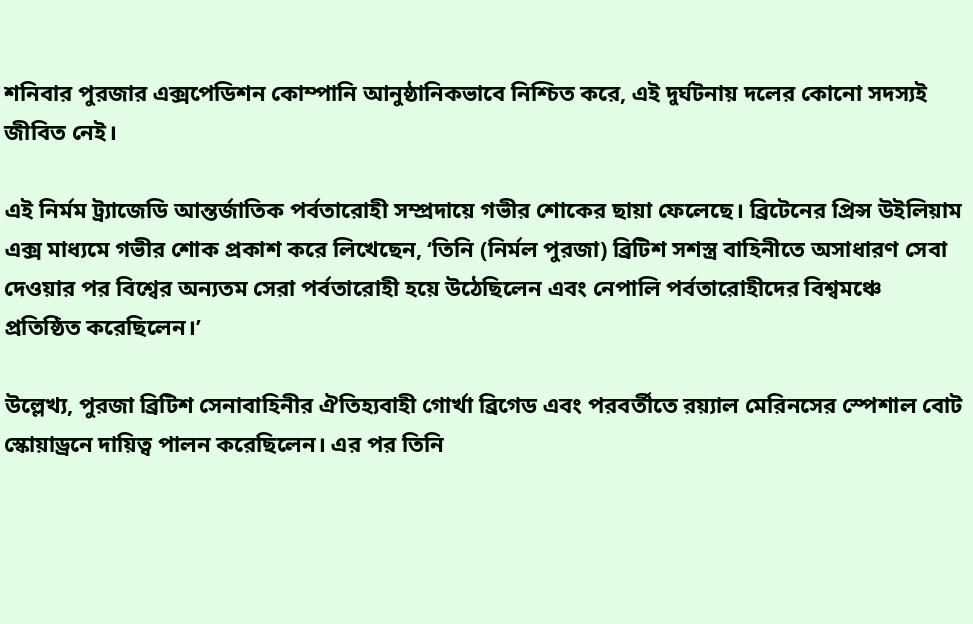শনিবার পুরজার এক্সপেডিশন কোম্পানি আনুষ্ঠানিকভাবে নিশ্চিত করে, এই দুর্ঘটনায় দলের কোনো সদস্যই জীবিত নেই।

এই নির্মম ট্র্যাজেডি আন্তর্জাতিক পর্বতারোহী সম্প্রদায়ে গভীর শোকের ছায়া ফেলেছে। ব্রিটেনের প্রিন্স উইলিয়াম এক্স মাধ্যমে গভীর শোক প্রকাশ করে লিখেছেন, ‘তিনি (নির্মল পুরজা) ব্রিটিশ সশস্ত্র বাহিনীতে অসাধারণ সেবা দেওয়ার পর বিশ্বের অন্যতম সেরা পর্বতারোহী হয়ে উঠেছিলেন এবং নেপালি পর্বতারোহীদের বিশ্বমঞ্চে প্রতিষ্ঠিত করেছিলেন।’

উল্লেখ্য, পুরজা ব্রিটিশ সেনাবাহিনীর ঐতিহ্যবাহী গোর্খা ব্রিগেড এবং পরবর্তীতে রয়্যাল মেরিনসের স্পেশাল বোট স্কোয়াড্রনে দায়িত্ব পালন করেছিলেন। এর পর তিনি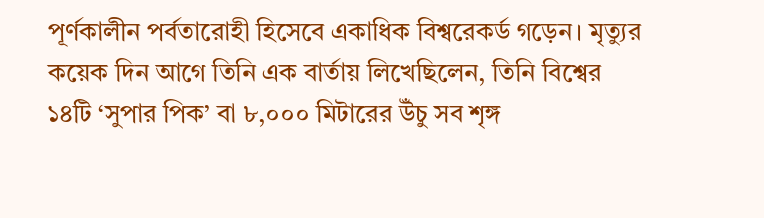পূর্ণকালীন পর্বতারোহী হিসেবে একাধিক বিশ্বরেকর্ড গড়েন। মৃত্যুর কয়েক দিন আগে তিনি এক বার্তায় লিখেছিলেন, তিনি বিশ্বের ১৪টি ‘সুপার পিক’ বা ৮,০০০ মিটারের উঁচু সব শৃঙ্গ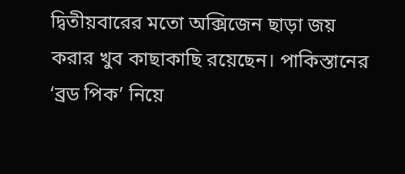দ্বিতীয়বারের মতো অক্সিজেন ছাড়া জয় করার খুব কাছাকাছি রয়েছেন। পাকিস্তানের ‘ব্রড পিক’ নিয়ে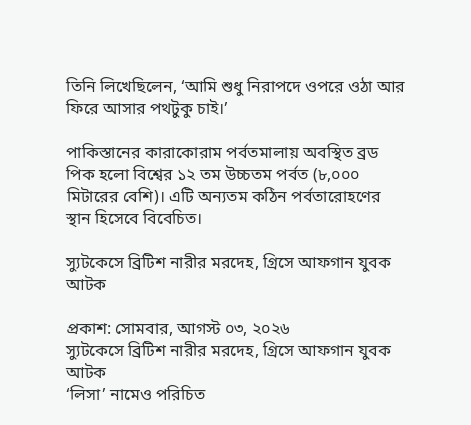তিনি লিখেছিলেন, ‘আমি শুধু নিরাপদে ওপরে ওঠা আর ফিরে আসার পথটুকু চাই।’

পাকিস্তানের কারাকোরাম পর্বতমালায় অবস্থিত ব্রড পিক হলো বিশ্বের ১২ তম উচ্চতম পর্বত (৮,০০০ মিটারের বেশি)। এটি অন্যতম কঠিন পর্বতারোহণের স্থান হিসেবে বিবেচিত।

স্যুটকেসে ব্রিটিশ নারীর মরদেহ, গ্রিসে আফগান যুবক আটক

প্রকাশ: সোমবার, আগস্ট ০৩, ২০২৬
স্যুটকেসে ব্রিটিশ নারীর মরদেহ, গ্রিসে আফগান যুবক আটক
‘লিসা’ নামেও পরিচিত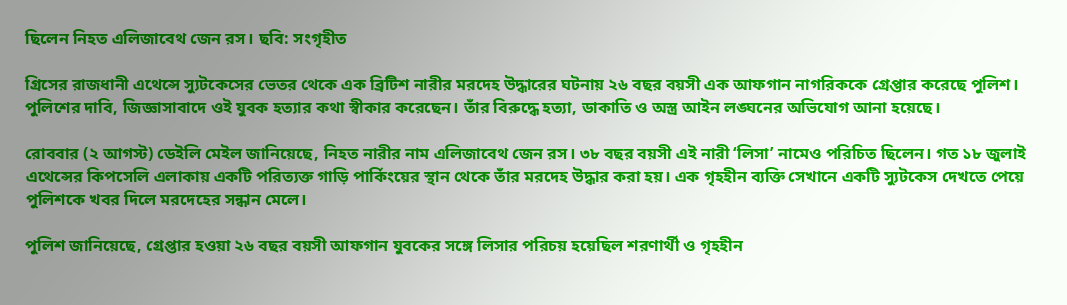ছিলেন নিহত এলিজাবেথ জেন রস। ছবি: সংগৃহীত

গ্রিসের রাজধানী এথেন্সে স্যুটকেসের ভেতর থেকে এক ব্রিটিশ নারীর মরদেহ উদ্ধারের ঘটনায় ২৬ বছর বয়সী এক আফগান নাগরিককে গ্রেপ্তার করেছে পুলিশ। পুলিশের দাবি, জিজ্ঞাসাবাদে ওই যুবক হত্যার কথা স্বীকার করেছেন। তাঁর বিরুদ্ধে হত্যা, ডাকাতি ও অস্ত্র আইন লঙ্ঘনের অভিযোগ আনা হয়েছে।

রোববার (২ আগস্ট) ডেইলি মেইল জানিয়েছে, নিহত নারীর নাম এলিজাবেথ জেন রস। ৩৮ বছর বয়সী এই নারী ‘লিসা’ নামেও পরিচিত ছিলেন। গত ১৮ জুলাই এথেন্সের কিপসেলি এলাকায় একটি পরিত্যক্ত গাড়ি পার্কিংয়ের স্থান থেকে তাঁর মরদেহ উদ্ধার করা হয়। এক গৃহহীন ব্যক্তি সেখানে একটি স্যুটকেস দেখতে পেয়ে পুলিশকে খবর দিলে মরদেহের সন্ধান মেলে।

পুলিশ জানিয়েছে, গ্রেপ্তার হওয়া ২৬ বছর বয়সী আফগান যুবকের সঙ্গে লিসার পরিচয় হয়েছিল শরণার্থী ও গৃহহীন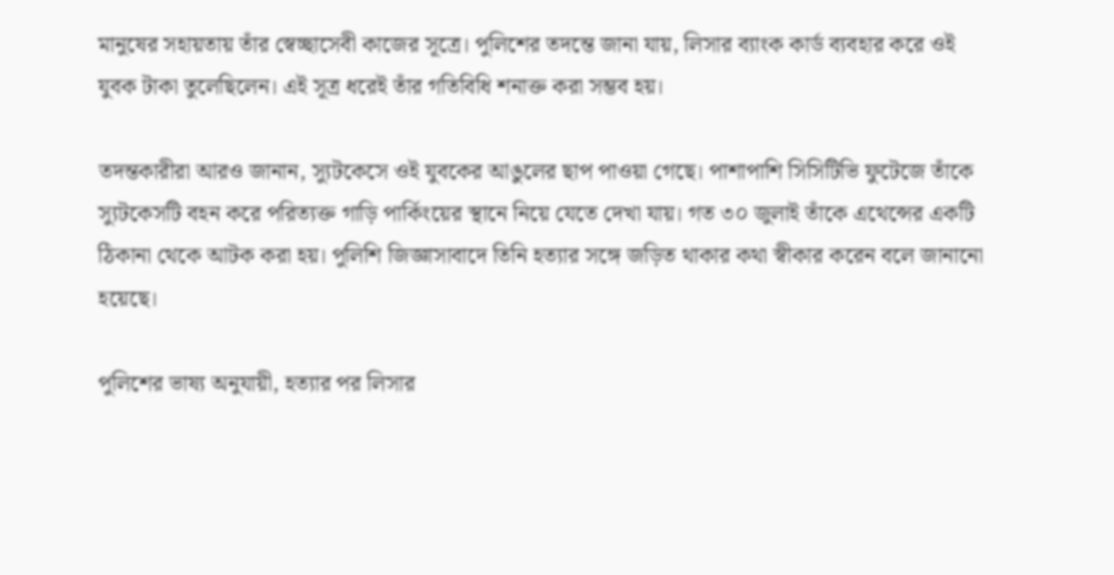মানুষের সহায়তায় তাঁর স্বেচ্ছাসেবী কাজের সূত্রে। পুলিশের তদন্তে জানা যায়, লিসার ব্যাংক কার্ড ব্যবহার করে ওই যুবক টাকা তুলেছিলেন। এই সূত্র ধরেই তাঁর গতিবিধি শনাক্ত করা সম্ভব হয়।

তদন্তকারীরা আরও জানান, স্যুটকেসে ওই যুবকের আঙুলের ছাপ পাওয়া গেছে। পাশাপাশি সিসিটিভি ফুটেজে তাঁকে স্যুটকেসটি বহন করে পরিত্যক্ত গাড়ি পার্কিংয়ের স্থানে নিয়ে যেতে দেখা যায়। গত ৩০ জুলাই তাঁকে এথেন্সের একটি ঠিকানা থেকে আটক করা হয়। পুলিশি জিজ্ঞাসাবাদে তিনি হত্যার সঙ্গে জড়িত থাকার কথা স্বীকার করেন বলে জানানো হয়েছে।

পুলিশের ভাষ্য অনুযায়ী, হত্যার পর লিসার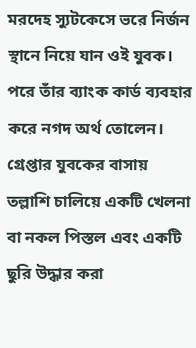মরদেহ স্যুটকেসে ভরে নির্জন স্থানে নিয়ে যান ওই যুবক। পরে তাঁর ব্যাংক কার্ড ব্যবহার করে নগদ অর্থ তোলেন। গ্রেপ্তার যুবকের বাসায় তল্লাশি চালিয়ে একটি খেলনা বা নকল পিস্তল এবং একটি ছুরি উদ্ধার করা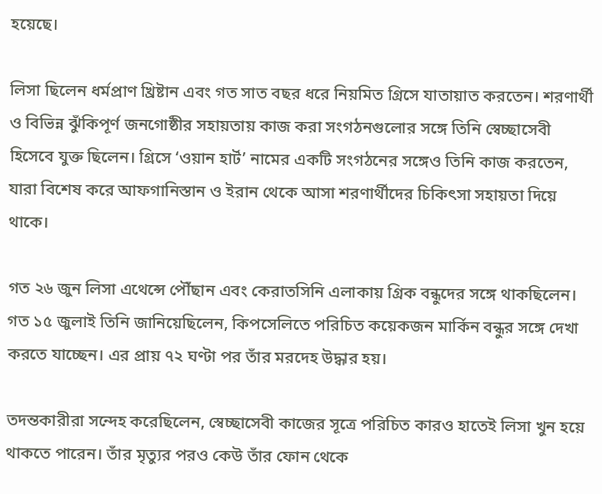হয়েছে।

লিসা ছিলেন ধর্মপ্রাণ খ্রিষ্টান এবং গত সাত বছর ধরে নিয়মিত গ্রিসে যাতায়াত করতেন। শরণার্থী ও বিভিন্ন ঝুঁকিপূর্ণ জনগোষ্ঠীর সহায়তায় কাজ করা সংগঠনগুলোর সঙ্গে তিনি স্বেচ্ছাসেবী হিসেবে যুক্ত ছিলেন। গ্রিসে ‘ওয়ান হার্ট’ নামের একটি সংগঠনের সঙ্গেও তিনি কাজ করতেন, যারা বিশেষ করে আফগানিস্তান ও ইরান থেকে আসা শরণার্থীদের চিকিৎসা সহায়তা দিয়ে থাকে।

গত ২৬ জুন লিসা এথেন্সে পৌঁছান এবং কেরাতসিনি এলাকায় গ্রিক বন্ধুদের সঙ্গে থাকছিলেন। গত ১৫ জুলাই তিনি জানিয়েছিলেন, কিপসেলিতে পরিচিত কয়েকজন মার্কিন বন্ধুর সঙ্গে দেখা করতে যাচ্ছেন। এর প্রায় ৭২ ঘণ্টা পর তাঁর মরদেহ উদ্ধার হয়।

তদন্তকারীরা সন্দেহ করেছিলেন, স্বেচ্ছাসেবী কাজের সূত্রে পরিচিত কারও হাতেই লিসা খুন হয়ে থাকতে পারেন। তাঁর মৃত্যুর পরও কেউ তাঁর ফোন থেকে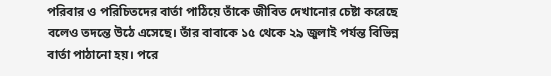পরিবার ও পরিচিতদের বার্তা পাঠিয়ে তাঁকে জীবিত দেখানোর চেষ্টা করেছে বলেও তদন্তে উঠে এসেছে। তাঁর বাবাকে ১৫ থেকে ২৯ জুলাই পর্যন্ত বিভিন্ন বার্তা পাঠানো হয়। পরে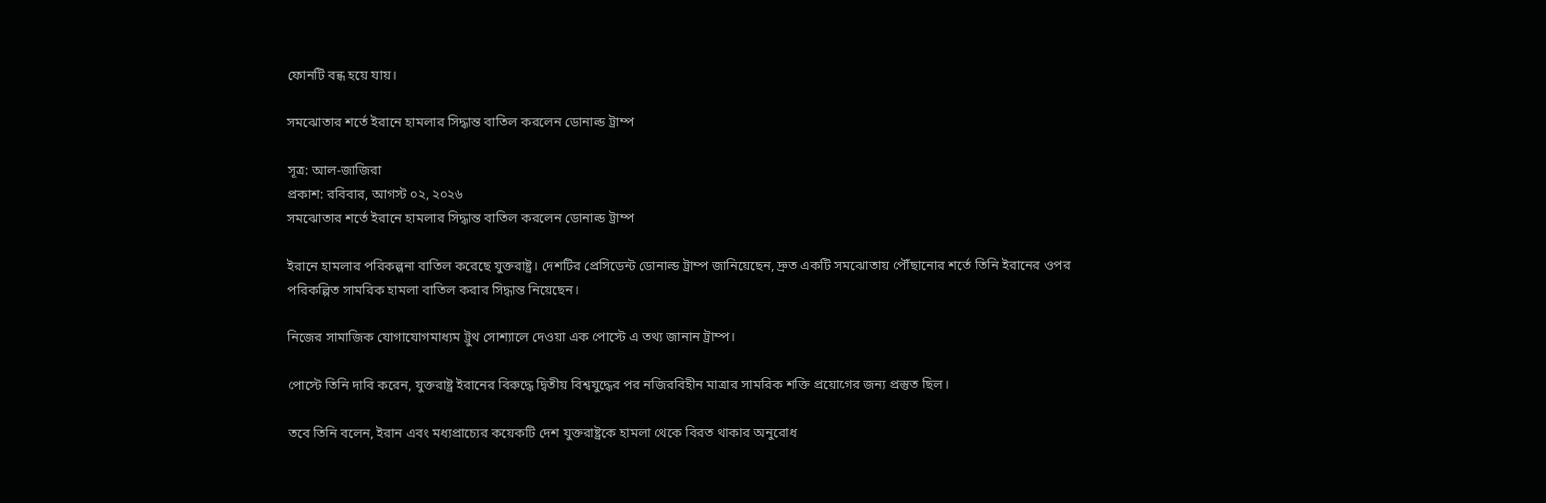ফোনটি বন্ধ হয়ে যায়।

সমঝোতার শর্তে ইরানে হামলার সিদ্ধান্ত বাতিল করলেন ডোনাল্ড ট্রাম্প

সূত্র: আল-জাজিরা
প্রকাশ: রবিবার, আগস্ট ০২, ২০২৬
সমঝোতার শর্তে ইরানে হামলার সিদ্ধান্ত বাতিল করলেন ডোনাল্ড ট্রাম্প

ইরানে হামলার পরিকল্পনা বাতিল করেছে যুক্তরাষ্ট্র। দেশটির প্রেসিডেন্ট ডোনাল্ড ট্রাম্প জানিয়েছেন, দ্রুত একটি সমঝোতায় পৌঁছানোর শর্তে তিনি ইরানের ওপর পরিকল্পিত সামরিক হামলা বাতিল করার সিদ্ধান্ত নিয়েছেন।

নিজের সামাজিক যোগাযোগমাধ্যম ট্রুথ সোশ্যালে দেওয়া এক পোস্টে এ তথ্য জানান ট্রাম্প।

পোস্টে তিনি দাবি করেন, যুক্তরাষ্ট্র ইরানের বিরুদ্ধে দ্বিতীয় বিশ্বযুদ্ধের পর নজিরবিহীন মাত্রার সামরিক শক্তি প্রয়োগের জন্য প্রস্তুত ছিল।

তবে তিনি বলেন, ইরান এবং মধ্যপ্রাচ্যের কয়েকটি দেশ যুক্তরাষ্ট্রকে হামলা থেকে বিরত থাকার অনুরোধ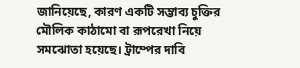জানিয়েছে, কারণ একটি সম্ভাব্য চুক্তির মৌলিক কাঠামো বা রূপরেখা নিয়ে সমঝোতা হয়েছে। ট্রাম্পের দাবি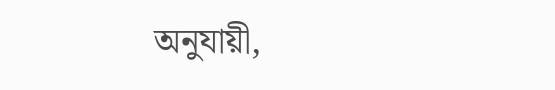অনুযায়ী,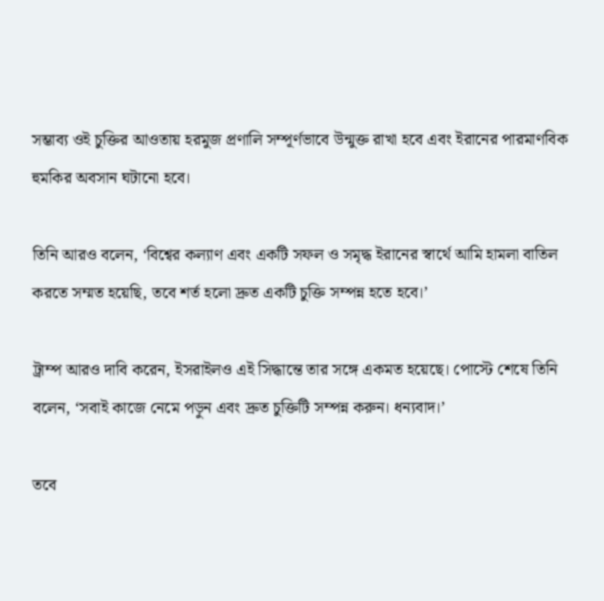সম্ভাব্য ওই চুক্তির আওতায় হরমুজ প্রণালি সম্পূর্ণভাবে উন্মুক্ত রাখা হবে এবং ইরানের পারমাণবিক হুমকির অবসান ঘটানো হবে।

তিনি আরও বলেন, ‘বিশ্বের কল্যাণ এবং একটি সফল ও সমৃদ্ধ ইরানের স্বার্থে আমি হামলা বাতিল করতে সম্মত হয়েছি, তবে শর্ত হলো দ্রুত একটি চুক্তি সম্পন্ন হতে হবে।’

ট্রাম্প আরও দাবি করেন, ইসরাইলও এই সিদ্ধান্তে তার সঙ্গে একমত হয়েছে। পোস্টে শেষে তিনি বলেন, ‘সবাই কাজে নেমে পড়ুন এবং দ্রুত চুক্তিটি সম্পন্ন করুন। ধন্যবাদ।’

তবে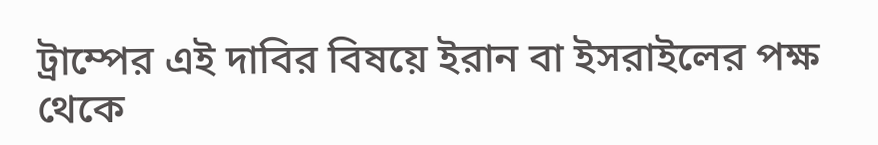ট্রাম্পের এই দাবির বিষয়ে ইরান বা ইসরাইলের পক্ষ থেকে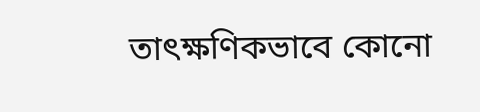তাৎক্ষণিকভাবে কোনো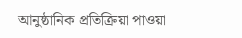আনুষ্ঠানিক প্রতিক্রিয়া পাওয়া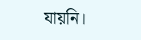যায়নি।